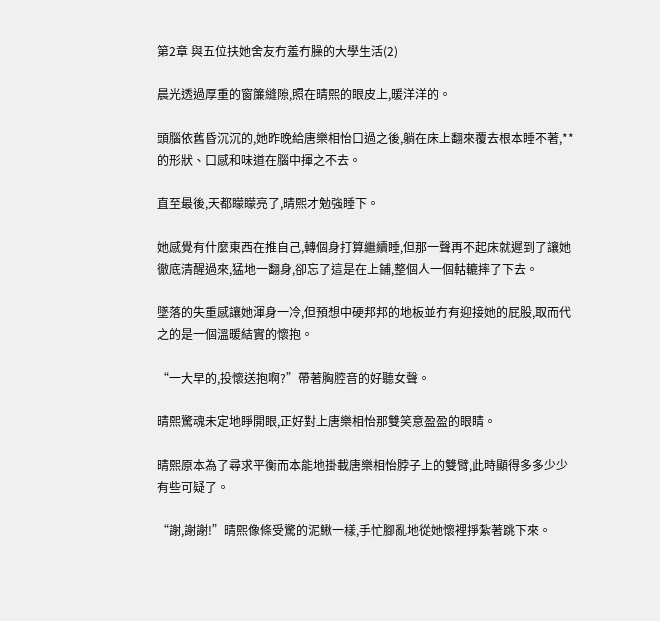第2章 與五位扶她舍友冇羞冇臊的大學生活(2)

晨光透過厚重的窗簾縫隙,照在晴熙的眼皮上,暖洋洋的。

頭腦依舊昏沉沉的,她昨晚給唐樂相怡口過之後,躺在床上翻來覆去根本睡不著,**的形狀、口感和味道在腦中揮之不去。

直至最後,天都矇矇亮了,晴熙才勉強睡下。

她感覺有什麼東西在推自己,轉個身打算繼續睡,但那一聲再不起床就遲到了讓她徹底清醒過來,猛地一翻身,卻忘了這是在上鋪,整個人一個軲轆摔了下去。

墜落的失重感讓她渾身一冷,但預想中硬邦邦的地板並冇有迎接她的屁股,取而代之的是一個溫暖結實的懷抱。

“一大早的,投懷送抱啊?”帶著胸腔音的好聽女聲。

晴熙驚魂未定地睜開眼,正好對上唐樂相怡那雙笑意盈盈的眼睛。

晴熙原本為了尋求平衡而本能地掛載唐樂相怡脖子上的雙臂,此時顯得多多少少有些可疑了。

“謝,謝謝!”晴熙像條受驚的泥鰍一樣,手忙腳亂地從她懷裡掙紮著跳下來。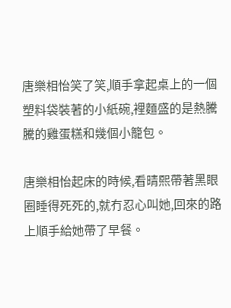唐樂相怡笑了笑,順手拿起桌上的一個塑料袋裝著的小紙碗,裡麵盛的是熱騰騰的雞蛋糕和幾個小籠包。

唐樂相怡起床的時候,看晴熙帶著黑眼圈睡得死死的,就冇忍心叫她,回來的路上順手給她帶了早餐。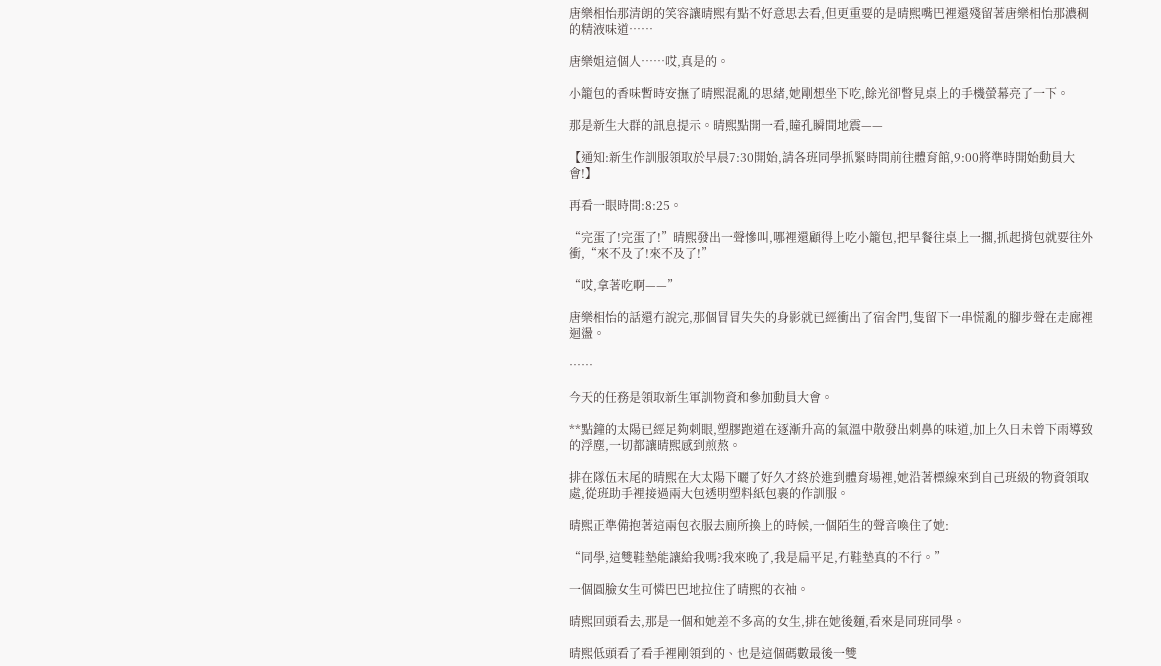唐樂相怡那清朗的笑容讓晴熙有點不好意思去看,但更重要的是晴熙嘴巴裡還殘留著唐樂相怡那濃稠的精液味道……

唐樂姐這個人……哎,真是的。

小籠包的香味暫時安撫了晴熙混亂的思緒,她剛想坐下吃,餘光卻瞥見桌上的手機螢幕亮了一下。

那是新生大群的訊息提示。晴熙點開一看,瞳孔瞬間地震——

【通知:新生作訓服領取於早晨7:30開始,請各班同學抓緊時間前往體育館,9:00將準時開始動員大會!】

再看一眼時間:8:25。

“完蛋了!完蛋了!”晴熙發出一聲慘叫,哪裡還顧得上吃小籠包,把早餐往桌上一擱,抓起揹包就要往外衝,“來不及了!來不及了!”

“哎,拿著吃啊——”

唐樂相怡的話還冇說完,那個冒冒失失的身影就已經衝出了宿舍門,隻留下一串慌亂的腳步聲在走廊裡迴盪。

……

今天的任務是領取新生軍訓物資和參加動員大會。

**點鐘的太陽已經足夠刺眼,塑膠跑道在逐漸升高的氣溫中散發出刺鼻的味道,加上久日未曾下雨導致的浮塵,一切都讓晴熙感到煎熬。

排在隊伍末尾的晴熙在大太陽下曬了好久才終於進到體育場裡,她沿著標線來到自己班級的物資領取處,從班助手裡接過兩大包透明塑料紙包裹的作訓服。

晴熙正準備抱著這兩包衣服去廁所換上的時候,一個陌生的聲音喚住了她:

“同學,這雙鞋墊能讓給我嗎?我來晚了,我是扁平足,冇鞋墊真的不行。”

一個圓臉女生可憐巴巴地拉住了晴熙的衣袖。

晴熙回頭看去,那是一個和她差不多高的女生,排在她後麵,看來是同班同學。

晴熙低頭看了看手裡剛領到的、也是這個碼數最後一雙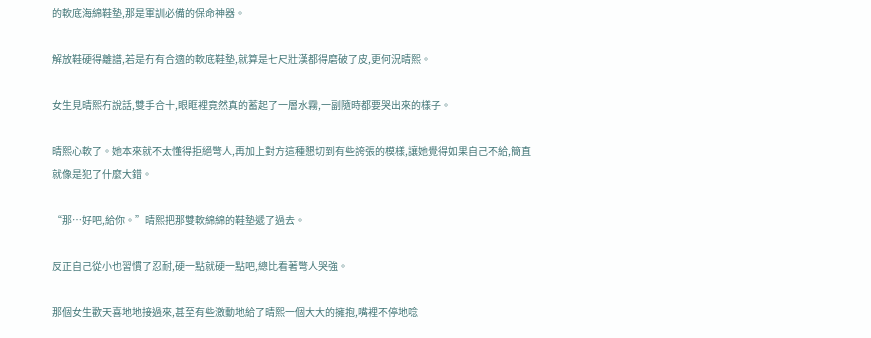的軟底海綿鞋墊,那是軍訓必備的保命神器。

解放鞋硬得離譜,若是冇有合適的軟底鞋墊,就算是七尺壯漢都得磨破了皮,更何況晴熙。

女生見晴熙冇說話,雙手合十,眼眶裡竟然真的蓄起了一層水霧,一副隨時都要哭出來的樣子。

晴熙心軟了。她本來就不太懂得拒絕彆人,再加上對方這種懇切到有些誇張的模樣,讓她覺得如果自己不給,簡直就像是犯了什麼大錯。

“那…好吧,給你。”晴熙把那雙軟綿綿的鞋墊遞了過去。

反正自己從小也習慣了忍耐,硬一點就硬一點吧,總比看著彆人哭強。

那個女生歡天喜地地接過來,甚至有些激動地給了晴熙一個大大的擁抱,嘴裡不停地唸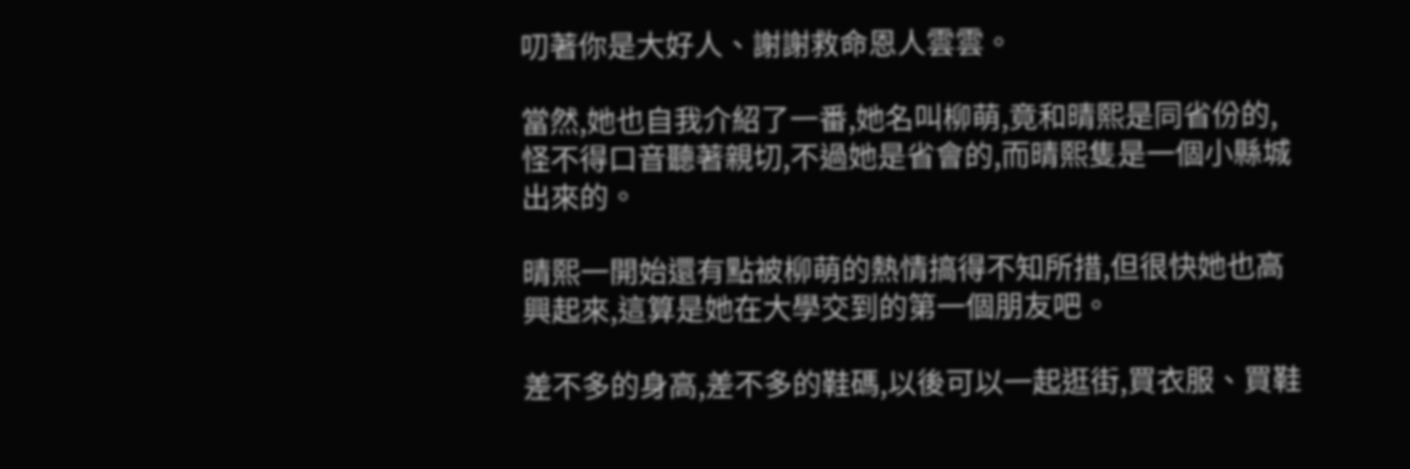叨著你是大好人、謝謝救命恩人雲雲。

當然,她也自我介紹了一番,她名叫柳萌,竟和晴熙是同省份的,怪不得口音聽著親切,不過她是省會的,而晴熙隻是一個小縣城出來的。

晴熙一開始還有點被柳萌的熱情搞得不知所措,但很快她也高興起來,這算是她在大學交到的第一個朋友吧。

差不多的身高,差不多的鞋碼,以後可以一起逛街,買衣服、買鞋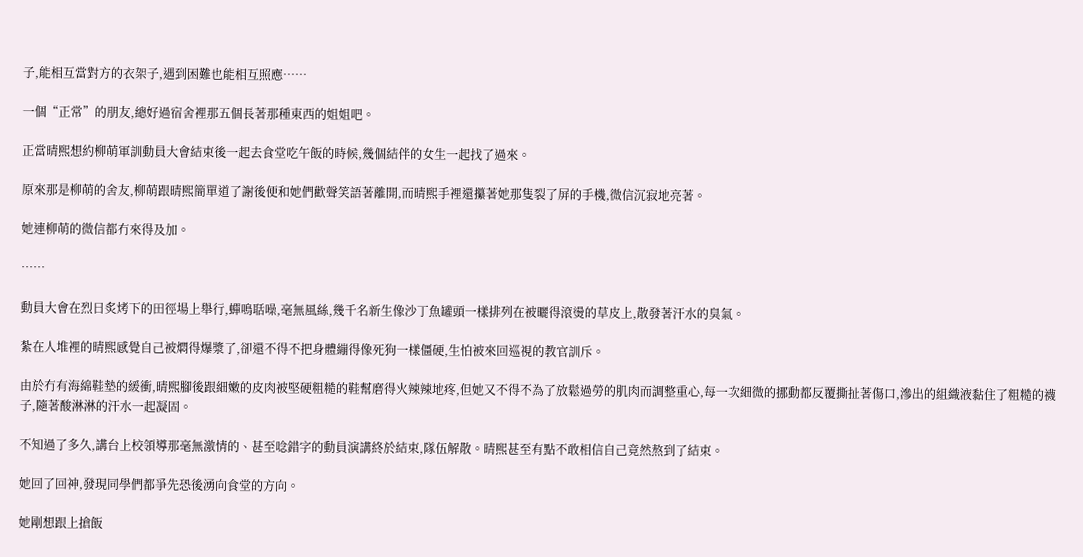子,能相互當對方的衣架子,遇到困難也能相互照應……

一個“正常”的朋友,總好過宿舍裡那五個長著那種東西的姐姐吧。

正當晴熙想約柳萌軍訓動員大會結束後一起去食堂吃午飯的時候,幾個結伴的女生一起找了過來。

原來那是柳萌的舍友,柳萌跟晴熙簡單道了謝後便和她們歡聲笑語著離開,而晴熙手裡還攥著她那隻裂了屏的手機,微信沉寂地亮著。

她連柳萌的微信都冇來得及加。

……

動員大會在烈日炙烤下的田徑場上舉行,蟬鳴聒噪,毫無風絲,幾千名新生像沙丁魚罐頭一樣排列在被曬得滾燙的草皮上,散發著汗水的臭氣。

紮在人堆裡的晴熙感覺自己被燜得爆漿了,卻還不得不把身體繃得像死狗一樣僵硬,生怕被來回巡視的教官訓斥。

由於冇有海綿鞋墊的緩衝,晴熙腳後跟細嫩的皮肉被堅硬粗糙的鞋幫磨得火辣辣地疼,但她又不得不為了放鬆過勞的肌肉而調整重心,每一次細微的挪動都反覆撕扯著傷口,滲出的組織液黏住了粗糙的襪子,隨著酸淋淋的汗水一起凝固。

不知過了多久,講台上校領導那毫無激情的、甚至唸錯字的動員演講終於結束,隊伍解散。晴熙甚至有點不敢相信自己竟然熬到了結束。

她回了回神,發現同學們都爭先恐後湧向食堂的方向。

她剛想跟上搶飯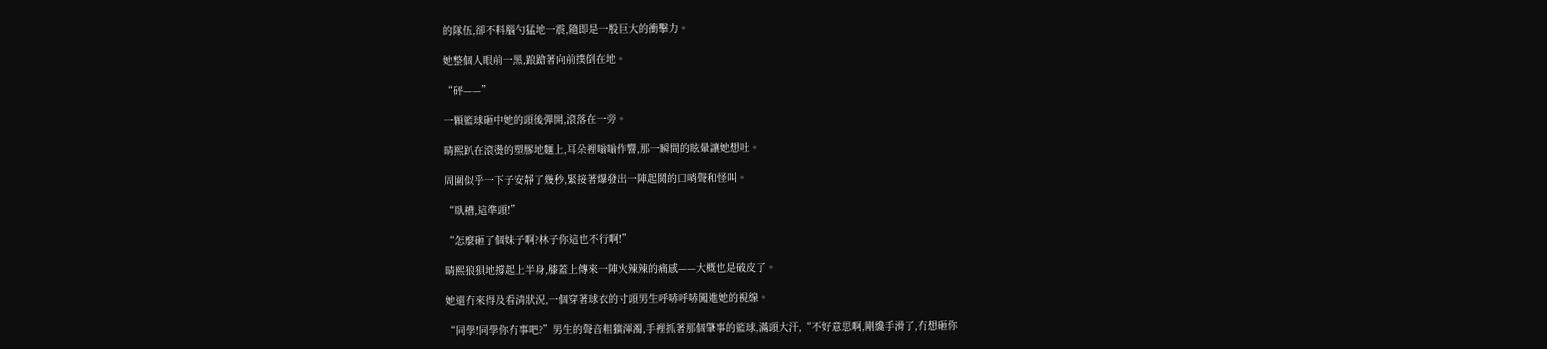的隊伍,卻不料腦勺猛地一震,隨即是一股巨大的衝擊力。

她整個人眼前一黑,踉蹌著向前撲倒在地。

“砰——”

一顆籃球砸中她的頭後彈開,滾落在一旁。

晴熙趴在滾燙的塑膠地麵上,耳朵裡嗡嗡作響,那一瞬間的眩暈讓她想吐。

周圍似乎一下子安靜了幾秒,緊接著爆發出一陣起鬨的口哨聲和怪叫。

“臥槽,這準頭!”

“怎麼砸了個妹子啊?林子你這也不行啊!”

晴熙狼狽地撐起上半身,膝蓋上傳來一陣火辣辣的痛感——大概也是破皮了。

她還冇來得及看清狀況,一個穿著球衣的寸頭男生呼哧呼哧闖進她的視線。

“同學!同學你冇事吧?”男生的聲音粗獷渾濁,手裡抓著那個肇事的籃球,滿頭大汗,“不好意思啊,剛纔手滑了,冇想砸你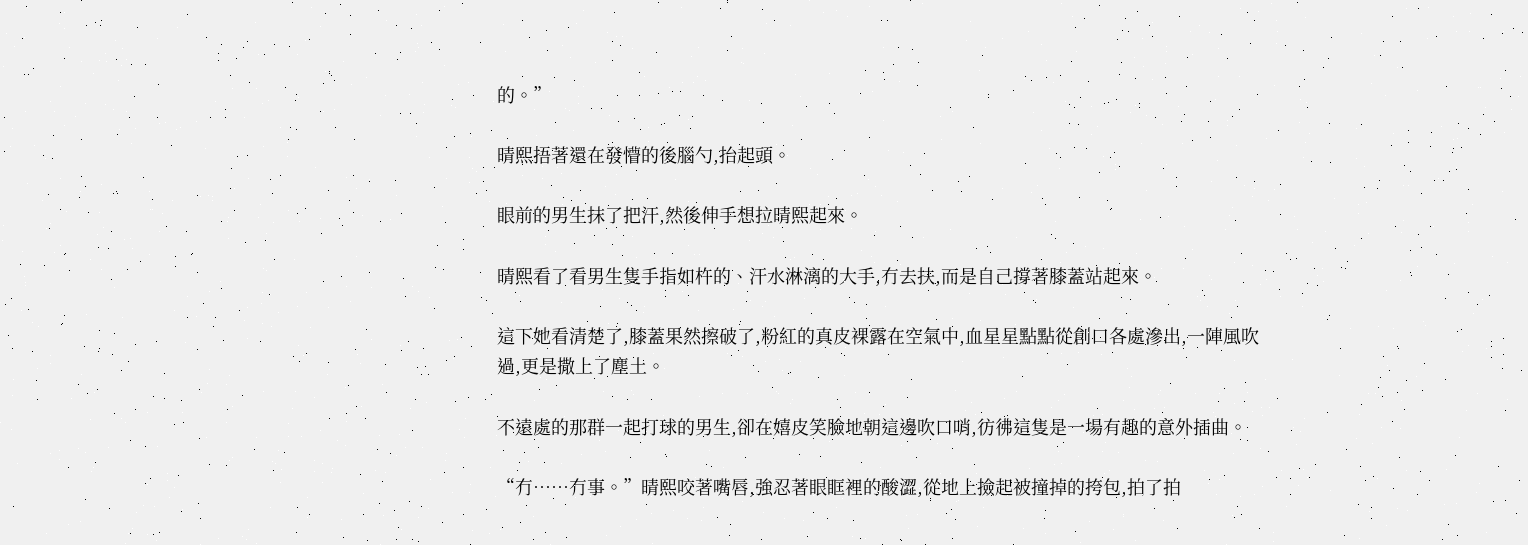的。”

晴熙捂著還在發懵的後腦勺,抬起頭。

眼前的男生抹了把汗,然後伸手想拉晴熙起來。

晴熙看了看男生隻手指如杵的、汗水淋漓的大手,冇去扶,而是自己撐著膝蓋站起來。

這下她看清楚了,膝蓋果然擦破了,粉紅的真皮裸露在空氣中,血星星點點從創口各處滲出,一陣風吹過,更是撒上了塵土。

不遠處的那群一起打球的男生,卻在嬉皮笑臉地朝這邊吹口哨,彷彿這隻是一場有趣的意外插曲。

“冇……冇事。”晴熙咬著嘴唇,強忍著眼眶裡的酸澀,從地上撿起被撞掉的挎包,拍了拍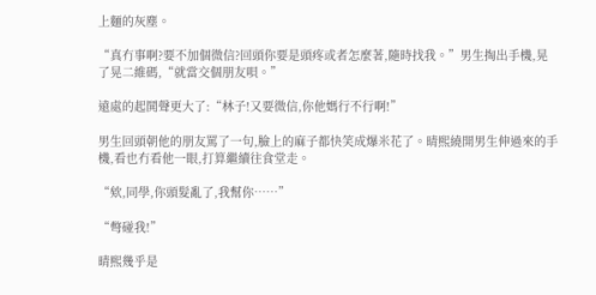上麵的灰塵。

“真冇事啊?要不加個微信?回頭你要是頭疼或者怎麼著,隨時找我。”男生掏出手機,晃了晃二維碼,“就當交個朋友唄。”

遠處的起鬨聲更大了:“林子!又要微信,你他媽行不行啊!”

男生回頭朝他的朋友罵了一句,臉上的麻子都快笑成爆米花了。晴熙繞開男生伸過來的手機,看也冇看他一眼,打算繼續往食堂走。

“欸,同學,你頭髮亂了,我幫你……”

“彆碰我!”

晴熙幾乎是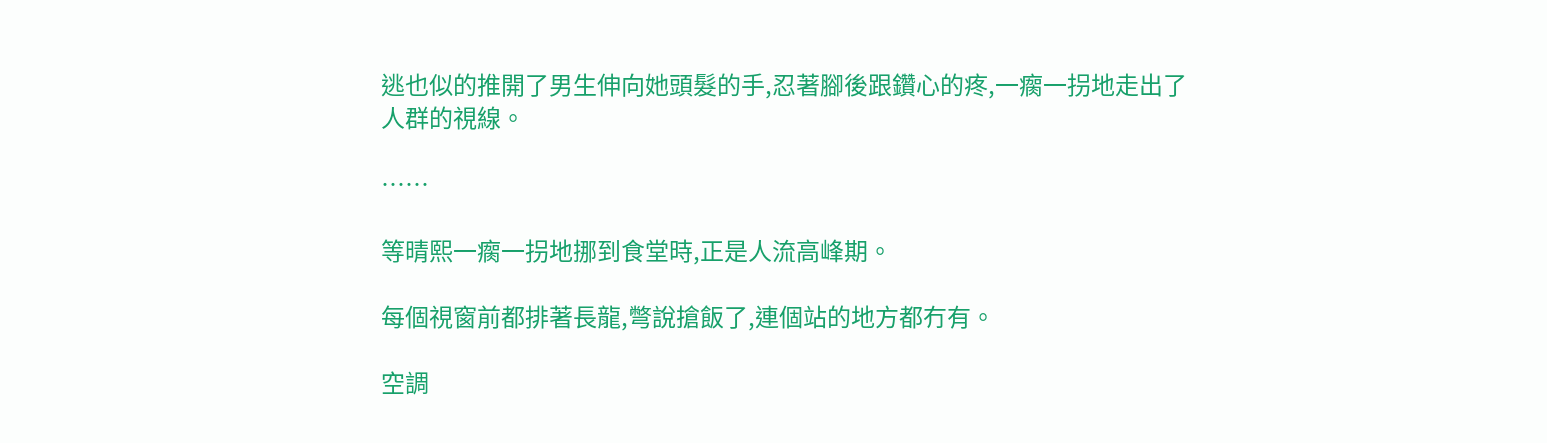逃也似的推開了男生伸向她頭髮的手,忍著腳後跟鑽心的疼,一瘸一拐地走出了人群的視線。

……

等晴熙一瘸一拐地挪到食堂時,正是人流高峰期。

每個視窗前都排著長龍,彆說搶飯了,連個站的地方都冇有。

空調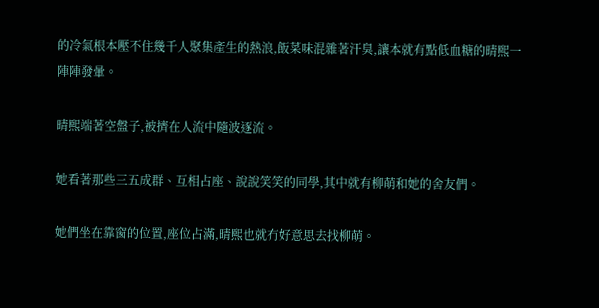的冷氣根本壓不住幾千人聚集產生的熱浪,飯菜味混雜著汗臭,讓本就有點低血糖的晴熙一陣陣發暈。

晴熙端著空盤子,被擠在人流中隨波逐流。

她看著那些三五成群、互相占座、說說笑笑的同學,其中就有柳萌和她的舍友們。

她們坐在靠窗的位置,座位占滿,晴熙也就冇好意思去找柳萌。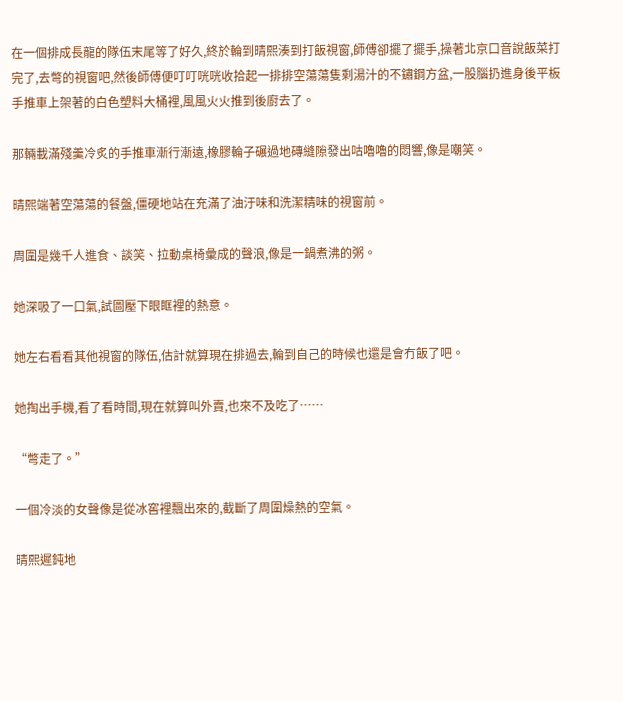在一個排成長龍的隊伍末尾等了好久,終於輪到晴熙湊到打飯視窗,師傅卻擺了擺手,操著北京口音說飯菜打完了,去彆的視窗吧,然後師傅便叮叮咣咣收拾起一排排空蕩蕩隻剩湯汁的不鏽鋼方盆,一股腦扔進身後平板手推車上架著的白色塑料大桶裡,風風火火推到後廚去了。

那輛載滿殘羹冷炙的手推車漸行漸遠,橡膠輪子碾過地磚縫隙發出咕嚕嚕的悶響,像是嘲笑。

晴熙端著空蕩蕩的餐盤,僵硬地站在充滿了油汙味和洗潔精味的視窗前。

周圍是幾千人進食、談笑、拉動桌椅彙成的聲浪,像是一鍋煮沸的粥。

她深吸了一口氣,試圖壓下眼眶裡的熱意。

她左右看看其他視窗的隊伍,估計就算現在排過去,輪到自己的時候也還是會冇飯了吧。

她掏出手機,看了看時間,現在就算叫外賣,也來不及吃了……

“彆走了。”

一個冷淡的女聲像是從冰窖裡飄出來的,截斷了周圍燥熱的空氣。

晴熙遲鈍地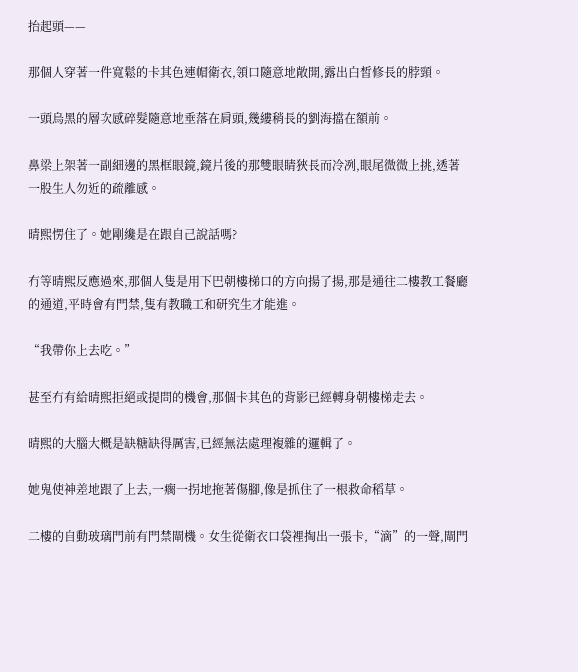抬起頭——

那個人穿著一件寬鬆的卡其色連帽衛衣,領口隨意地敞開,露出白皙修長的脖頸。

一頭烏黑的層次感碎髮隨意地垂落在肩頭,幾縷稍長的劉海擋在額前。

鼻梁上架著一副細邊的黑框眼鏡,鏡片後的那雙眼睛狹長而冷冽,眼尾微微上挑,透著一股生人勿近的疏離感。

晴熙愣住了。她剛纔是在跟自己說話嗎?

冇等晴熙反應過來,那個人隻是用下巴朝樓梯口的方向揚了揚,那是通往二樓教工餐廳的通道,平時會有門禁,隻有教職工和研究生才能進。

“我帶你上去吃。”

甚至冇有給晴熙拒絕或提問的機會,那個卡其色的背影已經轉身朝樓梯走去。

晴熙的大腦大概是缺糖缺得厲害,已經無法處理複雜的邏輯了。

她鬼使神差地跟了上去,一瘸一拐地拖著傷腳,像是抓住了一根救命稻草。

二樓的自動玻璃門前有門禁閘機。女生從衛衣口袋裡掏出一張卡,“滴”的一聲,閘門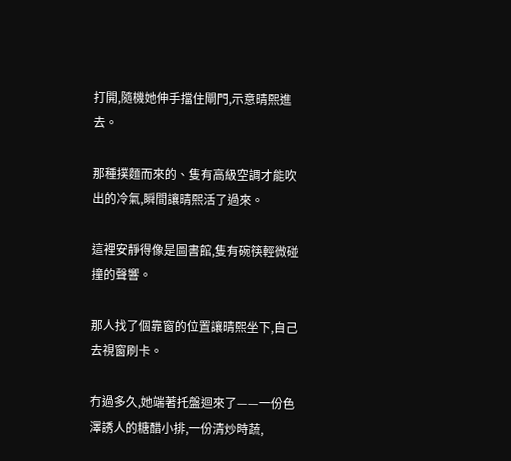打開,隨機她伸手擋住閘門,示意晴熙進去。

那種撲麵而來的、隻有高級空調才能吹出的冷氣,瞬間讓晴熙活了過來。

這裡安靜得像是圖書館,隻有碗筷輕微碰撞的聲響。

那人找了個靠窗的位置讓晴熙坐下,自己去視窗刷卡。

冇過多久,她端著托盤迴來了——一份色澤誘人的糖醋小排,一份清炒時蔬,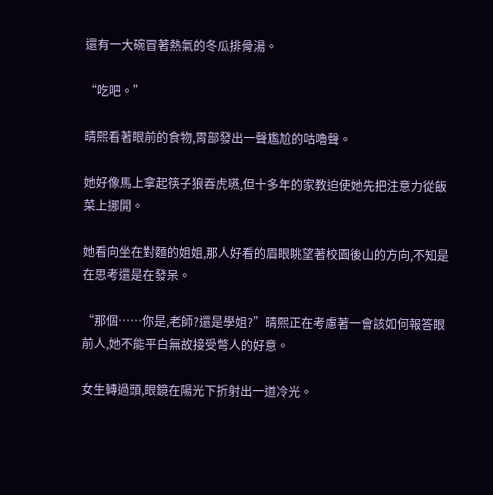還有一大碗冒著熱氣的冬瓜排骨湯。

“吃吧。”

晴熙看著眼前的食物,胃部發出一聲尷尬的咕嚕聲。

她好像馬上拿起筷子狼吞虎嚥,但十多年的家教迫使她先把注意力從飯菜上挪開。

她看向坐在對麵的姐姐,那人好看的眉眼眺望著校園後山的方向,不知是在思考還是在發呆。

“那個……你是,老師?還是學姐?”晴熙正在考慮著一會該如何報答眼前人,她不能平白無故接受彆人的好意。

女生轉過頭,眼鏡在陽光下折射出一道冷光。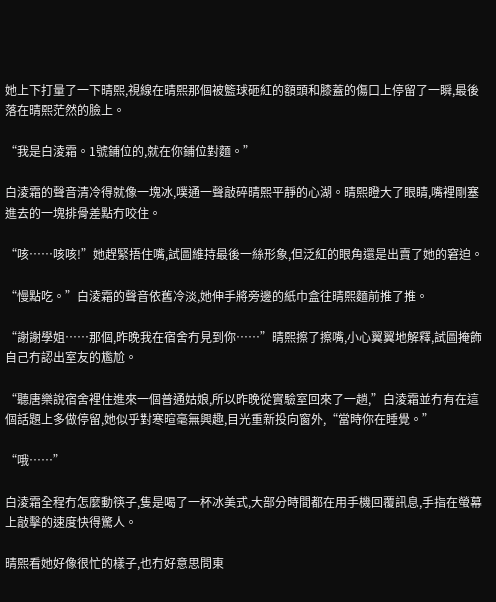她上下打量了一下晴熙,視線在晴熙那個被籃球砸紅的額頭和膝蓋的傷口上停留了一瞬,最後落在晴熙茫然的臉上。

“我是白淩霜。1號鋪位的,就在你鋪位對麵。”

白淩霜的聲音清冷得就像一塊冰,噗通一聲敲碎晴熙平靜的心湖。晴熙瞪大了眼睛,嘴裡剛塞進去的一塊排骨差點冇咬住。

“咳……咳咳!”她趕緊捂住嘴,試圖維持最後一絲形象,但泛紅的眼角還是出賣了她的窘迫。

“慢點吃。”白淩霜的聲音依舊冷淡,她伸手將旁邊的紙巾盒往晴熙麵前推了推。

“謝謝學姐……那個,昨晚我在宿舍冇見到你……”晴熙擦了擦嘴,小心翼翼地解釋,試圖掩飾自己冇認出室友的尷尬。

“聽唐樂說宿舍裡住進來一個普通姑娘,所以昨晚從實驗室回來了一趟,”白淩霜並冇有在這個話題上多做停留,她似乎對寒暄毫無興趣,目光重新投向窗外,“當時你在睡覺。”

“哦……”

白淩霜全程冇怎麼動筷子,隻是喝了一杯冰美式,大部分時間都在用手機回覆訊息,手指在螢幕上敲擊的速度快得驚人。

晴熙看她好像很忙的樣子,也冇好意思問東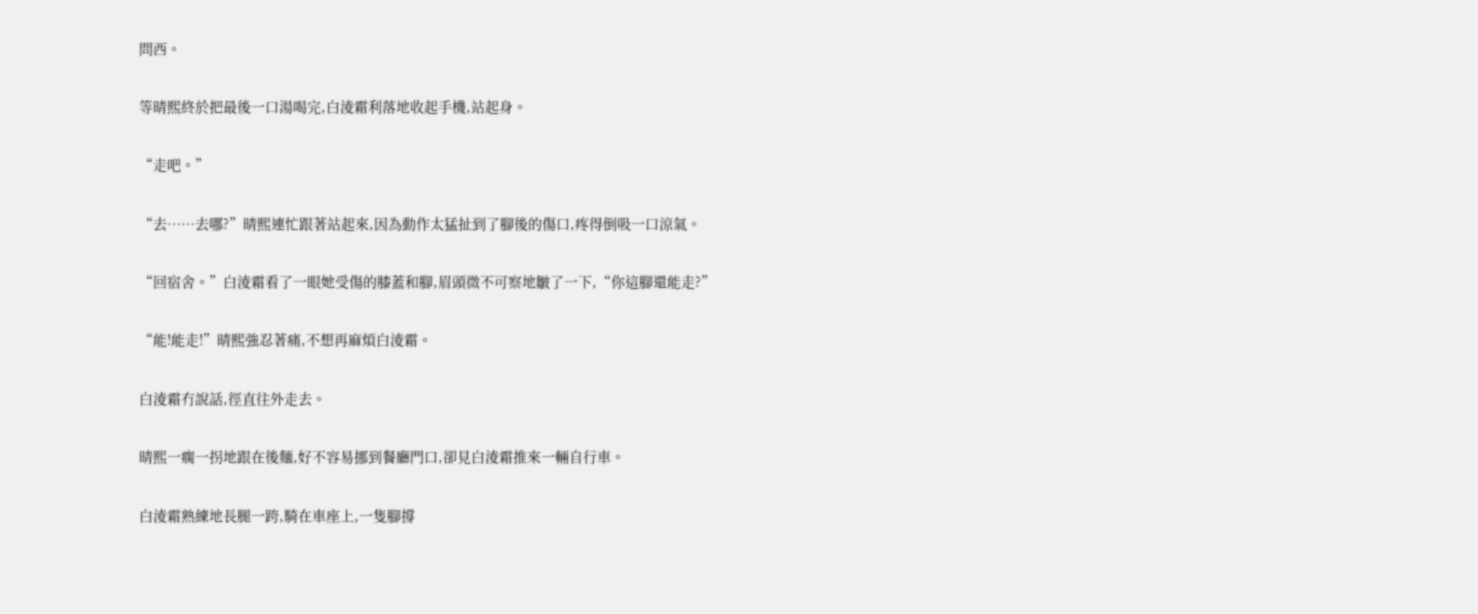問西。

等晴熙終於把最後一口湯喝完,白淩霜利落地收起手機,站起身。

“走吧。”

“去……去哪?”晴熙連忙跟著站起來,因為動作太猛扯到了腳後的傷口,疼得倒吸一口涼氣。

“回宿舍。”白淩霜看了一眼她受傷的膝蓋和腳,眉頭微不可察地皺了一下,“你這腳還能走?”

“能!能走!”晴熙強忍著痛,不想再麻煩白淩霜。

白淩霜冇說話,徑直往外走去。

晴熙一瘸一拐地跟在後麵,好不容易挪到餐廳門口,卻見白淩霜推來一輛自行車。

白淩霜熟練地長腿一跨,騎在車座上,一隻腳撐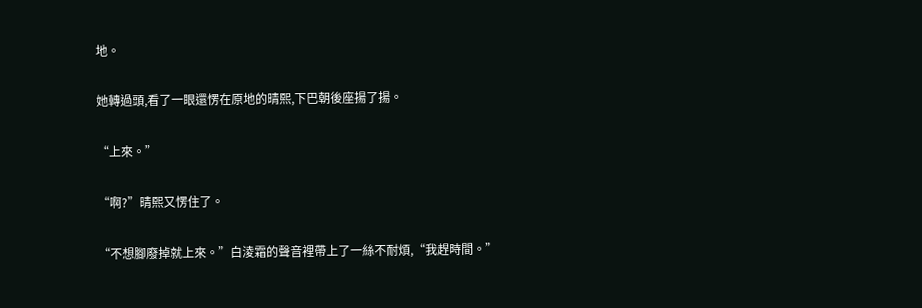地。

她轉過頭,看了一眼還愣在原地的晴熙,下巴朝後座揚了揚。

“上來。”

“啊?”晴熙又愣住了。

“不想腳廢掉就上來。”白淩霜的聲音裡帶上了一絲不耐煩,“我趕時間。”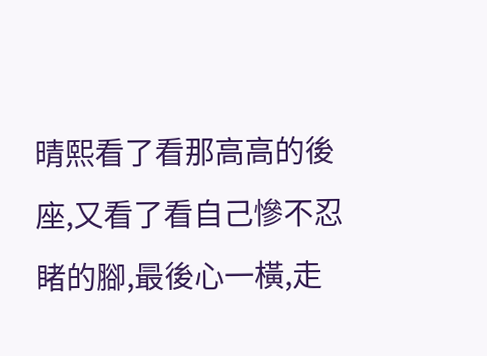晴熙看了看那高高的後座,又看了看自己慘不忍睹的腳,最後心一橫,走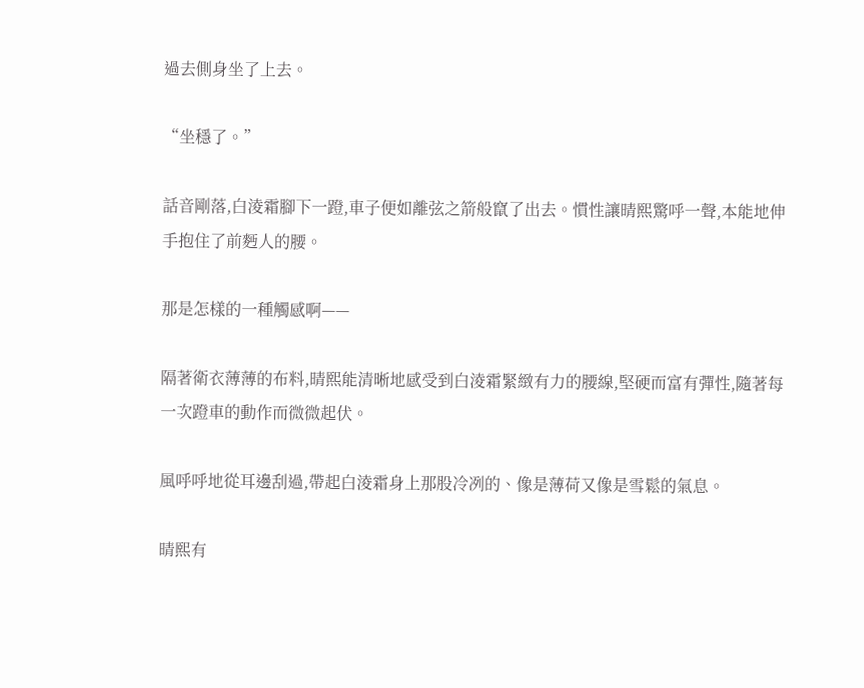過去側身坐了上去。

“坐穩了。”

話音剛落,白淩霜腳下一蹬,車子便如離弦之箭般竄了出去。慣性讓晴熙驚呼一聲,本能地伸手抱住了前麪人的腰。

那是怎樣的一種觸感啊——

隔著衛衣薄薄的布料,晴熙能清晰地感受到白淩霜緊緻有力的腰線,堅硬而富有彈性,隨著每一次蹬車的動作而微微起伏。

風呼呼地從耳邊刮過,帶起白淩霜身上那股冷冽的、像是薄荷又像是雪鬆的氣息。

晴熙有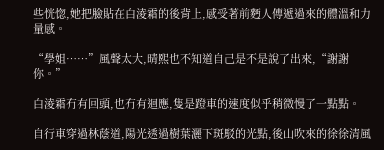些恍惚,她把臉貼在白淩霜的後背上,感受著前麪人傳遞過來的體溫和力量感。

“學姐……”風聲太大,晴熙也不知道自己是不是說了出來,“謝謝你。”

白淩霜冇有回頭,也冇有迴應,隻是蹬車的速度似乎稍微慢了一點點。

自行車穿過林蔭道,陽光透過樹葉灑下斑駁的光點,後山吹來的徐徐清風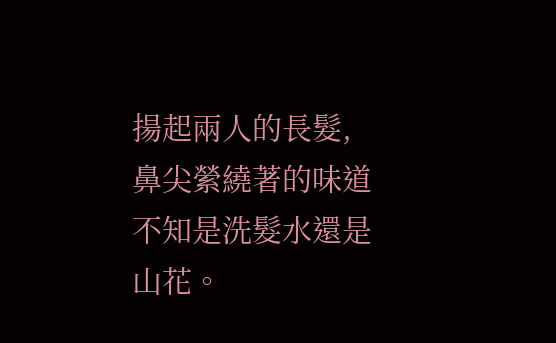揚起兩人的長髮,鼻尖縈繞著的味道不知是洗髮水還是山花。